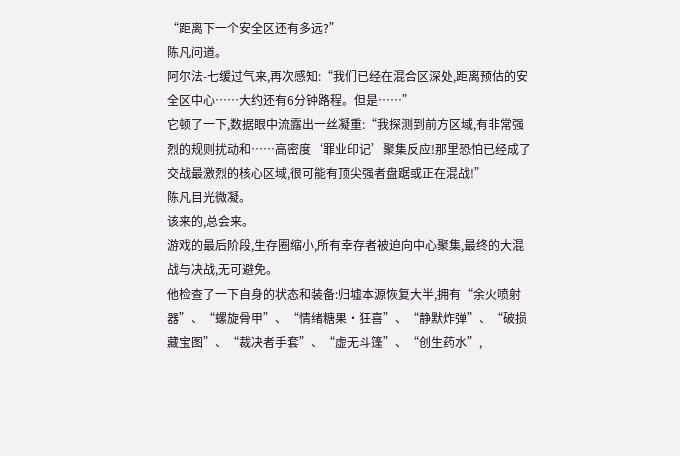“距离下一个安全区还有多远?”
陈凡问道。
阿尔法-七缓过气来,再次感知:“我们已经在混合区深处,距离预估的安全区中心……大约还有6分钟路程。但是……”
它顿了一下,数据眼中流露出一丝凝重:“我探测到前方区域,有非常强烈的规则扰动和……高密度‘罪业印记’聚集反应!那里恐怕已经成了交战最激烈的核心区域,很可能有顶尖强者盘踞或正在混战!”
陈凡目光微凝。
该来的,总会来。
游戏的最后阶段,生存圈缩小,所有幸存者被迫向中心聚集,最终的大混战与决战,无可避免。
他检查了一下自身的状态和装备:归墟本源恢复大半,拥有“余火喷射器”、“螺旋骨甲”、“情绪糖果·狂喜”、“静默炸弹”、“破损藏宝图”、“裁决者手套”、“虚无斗篷”、“创生药水”,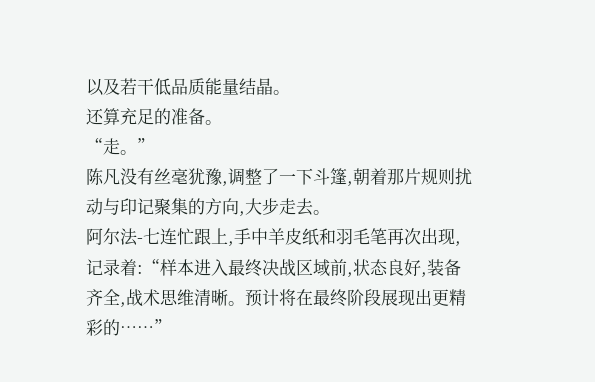以及若干低品质能量结晶。
还算充足的准备。
“走。”
陈凡没有丝毫犹豫,调整了一下斗篷,朝着那片规则扰动与印记聚集的方向,大步走去。
阿尔法-七连忙跟上,手中羊皮纸和羽毛笔再次出现,记录着:“样本进入最终决战区域前,状态良好,装备齐全,战术思维清晰。预计将在最终阶段展现出更精彩的……”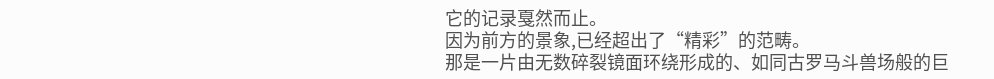它的记录戛然而止。
因为前方的景象,已经超出了“精彩”的范畴。
那是一片由无数碎裂镜面环绕形成的、如同古罗马斗兽场般的巨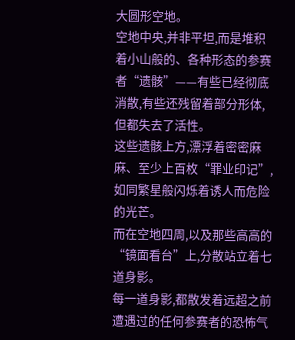大圆形空地。
空地中央,并非平坦,而是堆积着小山般的、各种形态的参赛者“遗骸”——有些已经彻底消散,有些还残留着部分形体,但都失去了活性。
这些遗骸上方,漂浮着密密麻麻、至少上百枚“罪业印记”,如同繁星般闪烁着诱人而危险的光芒。
而在空地四周,以及那些高高的“镜面看台”上,分散站立着七道身影。
每一道身影,都散发着远超之前遭遇过的任何参赛者的恐怖气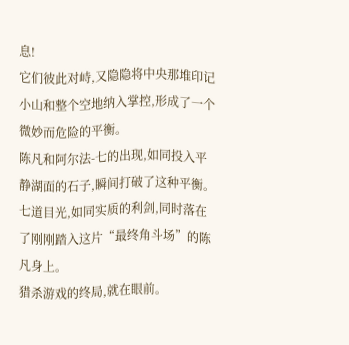息!
它们彼此对峙,又隐隐将中央那堆印记小山和整个空地纳入掌控,形成了一个微妙而危险的平衡。
陈凡和阿尔法-七的出现,如同投入平静湖面的石子,瞬间打破了这种平衡。
七道目光,如同实质的利剑,同时落在了刚刚踏入这片“最终角斗场”的陈凡身上。
猎杀游戏的终局,就在眼前。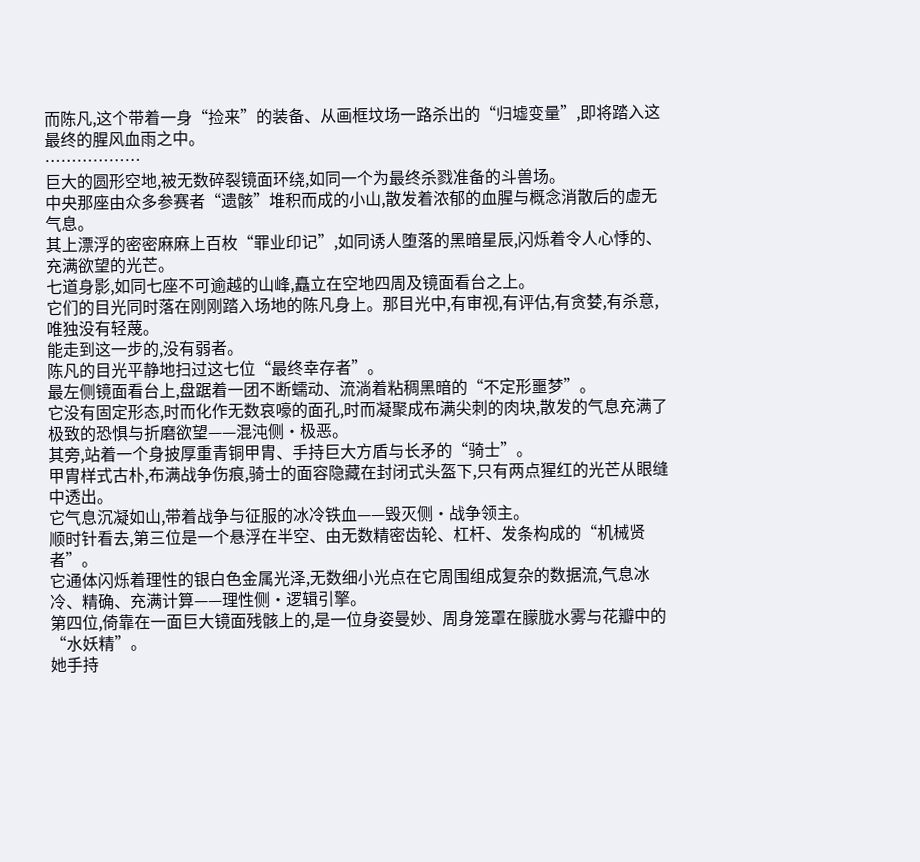而陈凡,这个带着一身“捡来”的装备、从画框坟场一路杀出的“归墟变量”,即将踏入这最终的腥风血雨之中。
………………
巨大的圆形空地,被无数碎裂镜面环绕,如同一个为最终杀戮准备的斗兽场。
中央那座由众多参赛者“遗骸”堆积而成的小山,散发着浓郁的血腥与概念消散后的虚无气息。
其上漂浮的密密麻麻上百枚“罪业印记”,如同诱人堕落的黑暗星辰,闪烁着令人心悸的、充满欲望的光芒。
七道身影,如同七座不可逾越的山峰,矗立在空地四周及镜面看台之上。
它们的目光同时落在刚刚踏入场地的陈凡身上。那目光中,有审视,有评估,有贪婪,有杀意,唯独没有轻蔑。
能走到这一步的,没有弱者。
陈凡的目光平静地扫过这七位“最终幸存者”。
最左侧镜面看台上,盘踞着一团不断蠕动、流淌着粘稠黑暗的“不定形噩梦”。
它没有固定形态,时而化作无数哀嚎的面孔,时而凝聚成布满尖刺的肉块,散发的气息充满了极致的恐惧与折磨欲望——混沌侧·极恶。
其旁,站着一个身披厚重青铜甲胄、手持巨大方盾与长矛的“骑士”。
甲胄样式古朴,布满战争伤痕,骑士的面容隐藏在封闭式头盔下,只有两点猩红的光芒从眼缝中透出。
它气息沉凝如山,带着战争与征服的冰冷铁血——毁灭侧·战争领主。
顺时针看去,第三位是一个悬浮在半空、由无数精密齿轮、杠杆、发条构成的“机械贤者”。
它通体闪烁着理性的银白色金属光泽,无数细小光点在它周围组成复杂的数据流,气息冰冷、精确、充满计算——理性侧·逻辑引擎。
第四位,倚靠在一面巨大镜面残骸上的,是一位身姿曼妙、周身笼罩在朦胧水雾与花瓣中的“水妖精”。
她手持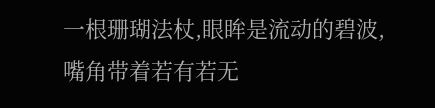一根珊瑚法杖,眼眸是流动的碧波,嘴角带着若有若无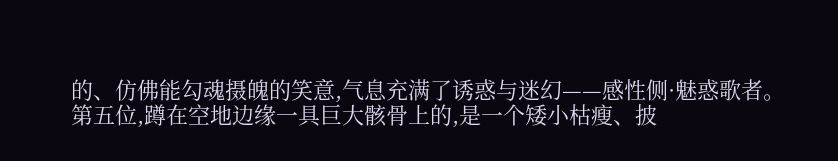的、仿佛能勾魂摄魄的笑意,气息充满了诱惑与迷幻——感性侧·魅惑歌者。
第五位,蹲在空地边缘一具巨大骸骨上的,是一个矮小枯瘦、披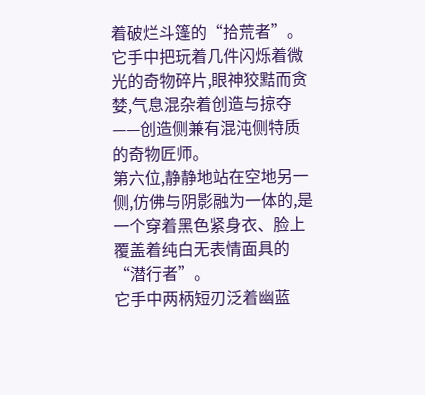着破烂斗篷的“拾荒者”。
它手中把玩着几件闪烁着微光的奇物碎片,眼神狡黠而贪婪,气息混杂着创造与掠夺——创造侧兼有混沌侧特质的奇物匠师。
第六位,静静地站在空地另一侧,仿佛与阴影融为一体的,是一个穿着黑色紧身衣、脸上覆盖着纯白无表情面具的“潜行者”。
它手中两柄短刃泛着幽蓝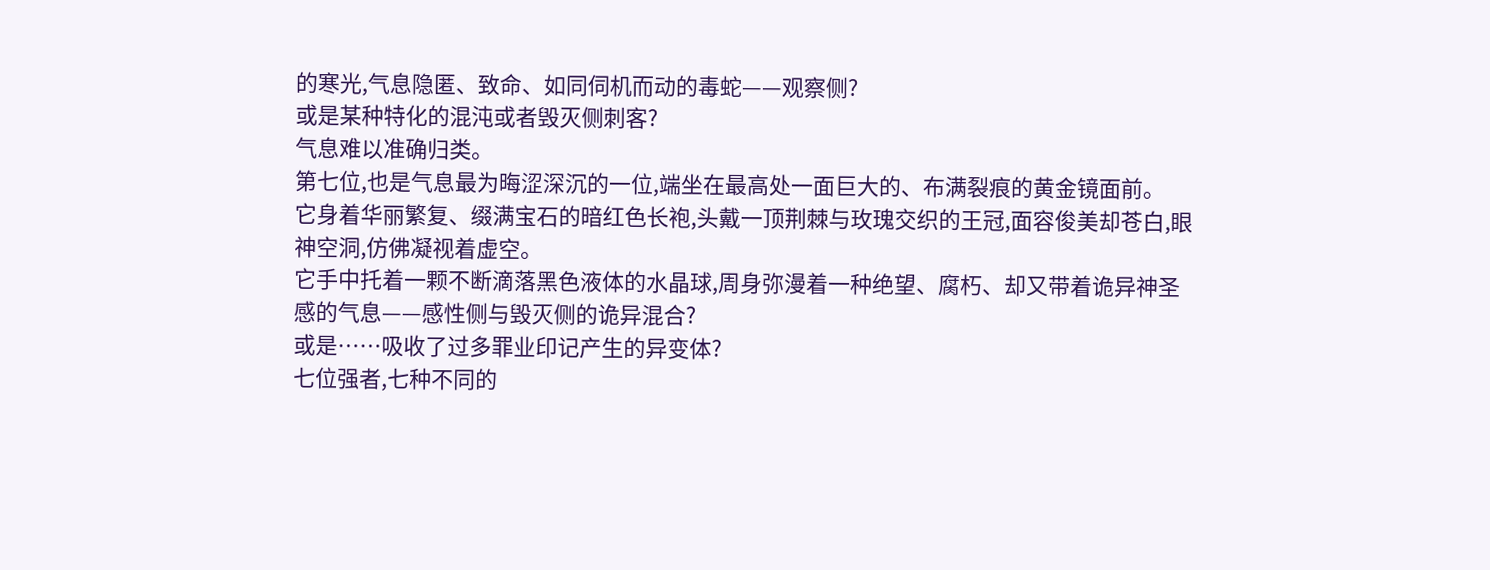的寒光,气息隐匿、致命、如同伺机而动的毒蛇——观察侧?
或是某种特化的混沌或者毁灭侧刺客?
气息难以准确归类。
第七位,也是气息最为晦涩深沉的一位,端坐在最高处一面巨大的、布满裂痕的黄金镜面前。
它身着华丽繁复、缀满宝石的暗红色长袍,头戴一顶荆棘与玫瑰交织的王冠,面容俊美却苍白,眼神空洞,仿佛凝视着虚空。
它手中托着一颗不断滴落黑色液体的水晶球,周身弥漫着一种绝望、腐朽、却又带着诡异神圣感的气息——感性侧与毁灭侧的诡异混合?
或是……吸收了过多罪业印记产生的异变体?
七位强者,七种不同的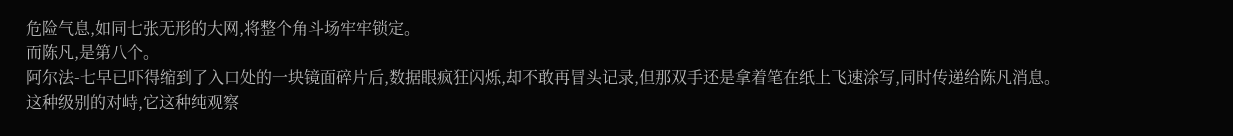危险气息,如同七张无形的大网,将整个角斗场牢牢锁定。
而陈凡,是第八个。
阿尔法-七早已吓得缩到了入口处的一块镜面碎片后,数据眼疯狂闪烁,却不敢再冒头记录,但那双手还是拿着笔在纸上飞速涂写,同时传递给陈凡消息。
这种级别的对峙,它这种纯观察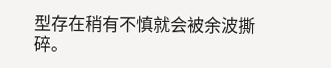型存在稍有不慎就会被余波撕碎。